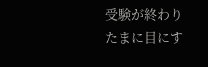受験が終わり
たまに目にす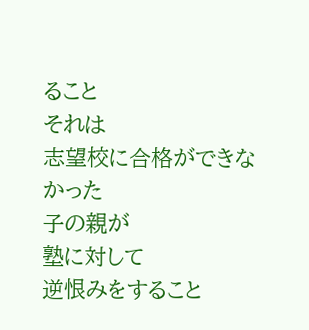ること
それは
志望校に合格ができなかった
子の親が
塾に対して
逆恨みをすること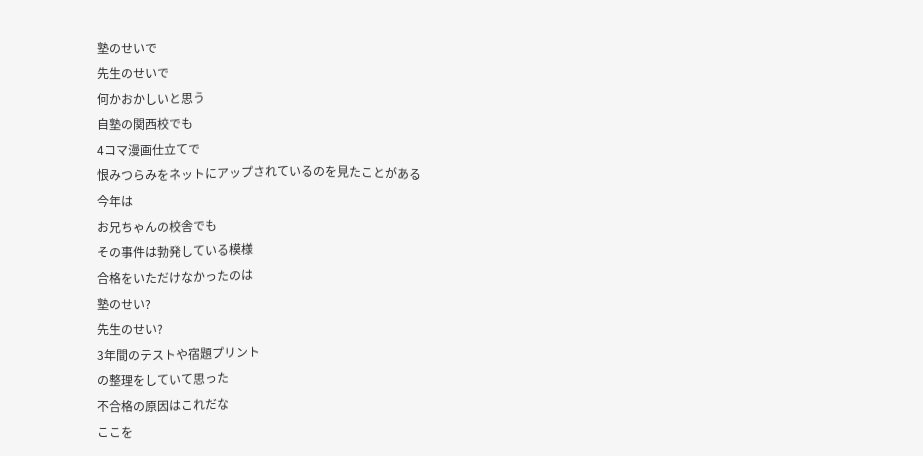塾のせいで
先生のせいで
何かおかしいと思う
自塾の関西校でも
4コマ漫画仕立てで
恨みつらみをネットにアップされているのを見たことがある
今年は
お兄ちゃんの校舎でも
その事件は勃発している模様
合格をいただけなかったのは
塾のせい?
先生のせい?
3年間のテストや宿題プリント
の整理をしていて思った
不合格の原因はこれだな
ここを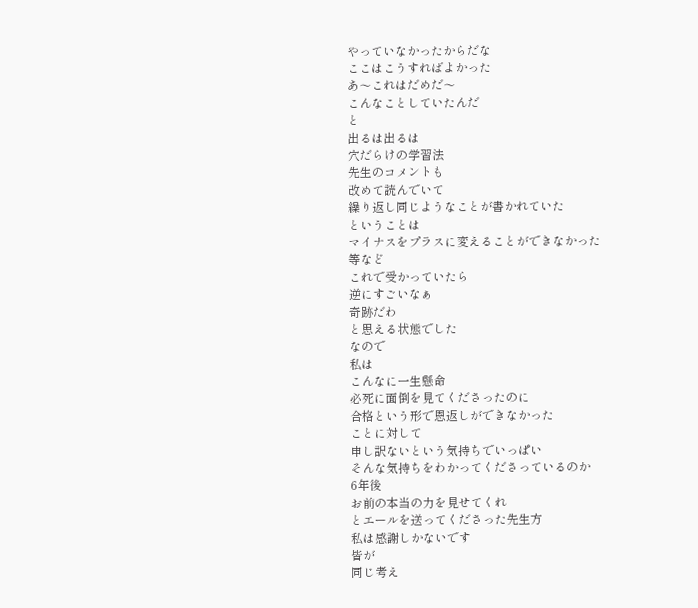やっていなかったからだな
ここはこうすればよかった
あ〜これはだめだ〜
こんなことしていたんだ
と
出るは出るは
穴だらけの学習法
先生のコメントも
改めて読んでいて
繰り返し同じようなことが書かれていた
ということは
マイナスをプラスに変えることができなかった
等など
これで受かっていたら
逆にすごいなぁ
奇跡だわ
と思える状態でした
なので
私は
こんなに一生懸命
必死に面倒を見てくださったのに
合格という形で恩返しができなかった
ことに対して
申し訳ないという気持ちでいっぱい
そんな気持ちをわかってくださっているのか
6年後
お前の本当の力を見せてくれ
とエールを送ってくださった先生方
私は感謝しかないです
皆が
同じ考え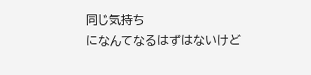同じ気持ち
になんてなるはずはないけど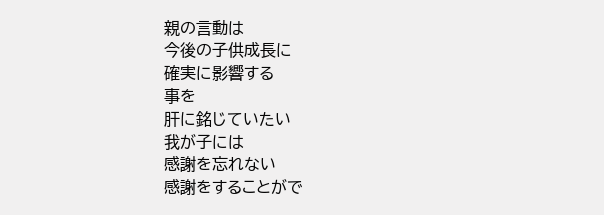親の言動は
今後の子供成長に
確実に影響する
事を
肝に銘じていたい
我が子には
感謝を忘れない
感謝をすることがで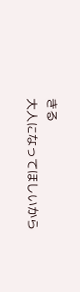きる
大人になってほしいから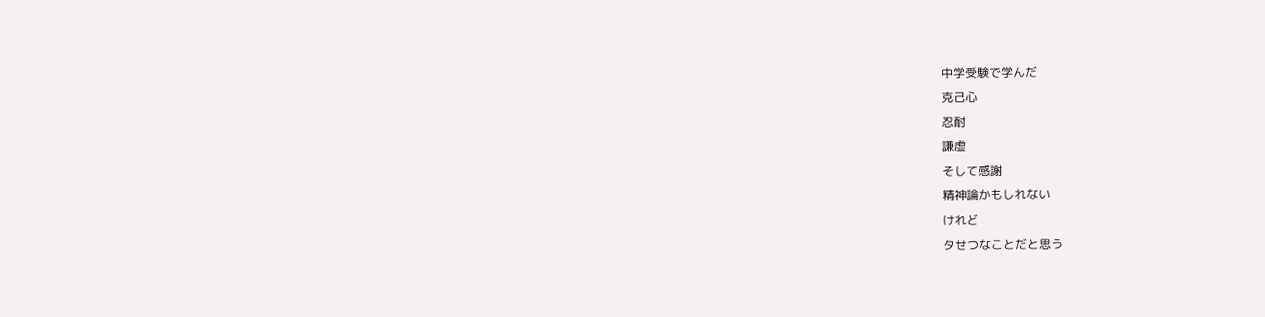中学受験で学んだ
克己心
忍耐
謙虚
そして感謝
精神論かもしれない
けれど
タせつなことだと思う